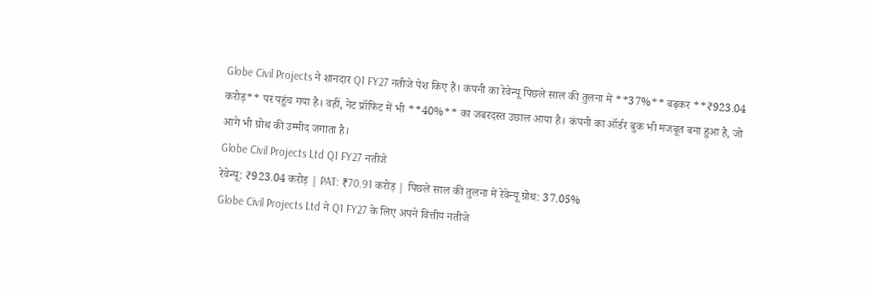Globe Civil Projects ने शानदार Q1 FY27 नतीजे पेश किए हैं। कंपनी का रेवेन्यू पिछले साल की तुलना में **37%** बढ़कर **₹923.04 करोड़** पर पहुंच गया है। वहीं, नेट प्रॉफिट में भी **40%** का जबरदस्त उछाल आया है। कंपनी का ऑर्डर बुक भी मजबूत बना हुआ है, जो आगे भी ग्रोथ की उम्मीद जगाता है।
Globe Civil Projects Ltd Q1 FY27 नतीजे
रेवेन्यू: ₹923.04 करोड़ | PAT: ₹70.91 करोड़ | पिछले साल की तुलना में रेवेन्यू ग्रोथ: 37.05%
Globe Civil Projects Ltd ने Q1 FY27 के लिए अपने वित्तीय नतीजे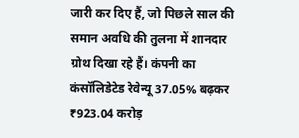जारी कर दिए हैं, जो पिछले साल की समान अवधि की तुलना में शानदार ग्रोथ दिखा रहे हैं। कंपनी का कंसॉलिडेटेड रेवेन्यू 37.05% बढ़कर ₹923.04 करोड़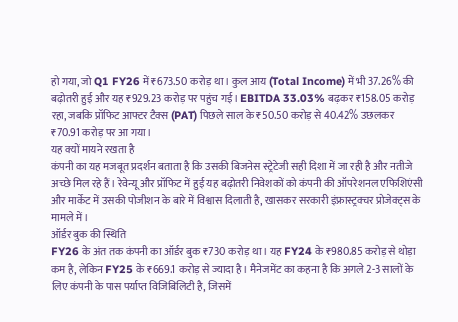हो गया, जो Q1 FY26 में ₹673.50 करोड़ था। कुल आय (Total Income) में भी 37.26% की बढ़ोतरी हुई और यह ₹929.23 करोड़ पर पहुंच गई। EBITDA 33.03% बढ़कर ₹158.05 करोड़ रहा, जबकि प्रॉफिट आफ्टर टैक्स (PAT) पिछले साल के ₹50.50 करोड़ से 40.42% उछलकर ₹70.91 करोड़ पर आ गया।
यह क्यों मायने रखता है
कंपनी का यह मजबूत प्रदर्शन बताता है कि उसकी बिजनेस स्ट्रेटेजी सही दिशा में जा रही है और नतीजे अच्छे मिल रहे हैं। रेवेन्यू और प्रॉफिट में हुई यह बढ़ोतरी निवेशकों को कंपनी की ऑपरेशनल एफिशिएंसी और मार्केट में उसकी पोजीशन के बारे में विश्वास दिलाती है, खासकर सरकारी इंफ्रास्ट्रक्चर प्रोजेक्ट्स के मामले में।
ऑर्डर बुक की स्थिति
FY26 के अंत तक कंपनी का ऑर्डर बुक ₹730 करोड़ था। यह FY24 के ₹980.85 करोड़ से थोड़ा कम है, लेकिन FY25 के ₹669.1 करोड़ से ज्यादा है। मैनेजमेंट का कहना है कि अगले 2-3 सालों के लिए कंपनी के पास पर्याप्त विजिबिलिटी है, जिसमें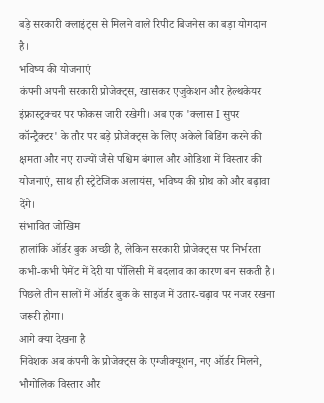बड़े सरकारी क्लाइंट्स से मिलने वाले रिपीट बिजनेस का बड़ा योगदान है।
भविष्य की योजनाएं
कंपनी अपनी सरकारी प्रोजेक्ट्स, खासकर एजुकेशन और हेल्थकेयर इंफ्रास्ट्रक्चर पर फोकस जारी रखेगी। अब एक 'क्लास I सुपर कॉन्ट्रैक्टर' के तौर पर बड़े प्रोजेक्ट्स के लिए अकेले बिडिंग करने की क्षमता और नए राज्यों जैसे पश्चिम बंगाल और ओडिशा में विस्तार की योजनाएं, साथ ही स्ट्रेटेजिक अलायंस, भविष्य की ग्रोथ को और बढ़ावा देंगे।
संभावित जोखिम
हालांकि ऑर्डर बुक अच्छी है, लेकिन सरकारी प्रोजेक्ट्स पर निर्भरता कभी-कभी पेमेंट में देरी या पॉलिसी में बदलाव का कारण बन सकती है। पिछले तीन सालों में ऑर्डर बुक के साइज में उतार-चढ़ाव पर नजर रखना जरूरी होगा।
आगे क्या देखना है
निवेशक अब कंपनी के प्रोजेक्ट्स के एग्जीक्यूशन, नए ऑर्डर मिलने, भौगोलिक विस्तार और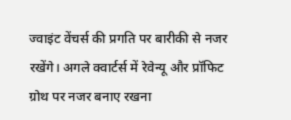ज्वाइंट वेंचर्स की प्रगति पर बारीकी से नजर रखेंगे। अगले क्वार्टर्स में रेवेन्यू और प्रॉफिट ग्रोथ पर नजर बनाए रखना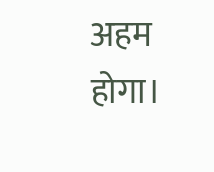अहम होगा।